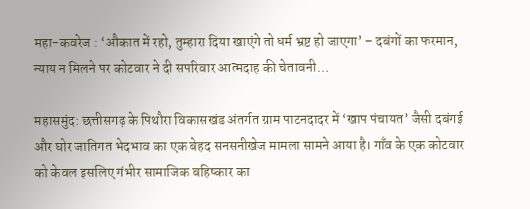महा-कवरेज : ‘औकात में रहो, तुम्हारा दिया खाएंगे तो धर्म भ्रष्ट हो जाएगा’ – दबंगों का फरमान, न्याय न मिलने पर कोटवार ने दी सपरिवार आत्मदाह की चेतावनी…

महासमुंद: छत्तीसगढ़ के पिथौरा विकासखंड अंतर्गत ग्राम पाटनदादर में ‘खाप पंचायत’ जैसी दबंगई और घोर जातिगत भेदभाव का एक बेहद सनसनीखेज मामला सामने आया है। गाँव के एक कोटवार को केवल इसलिए गंभीर सामाजिक बहिष्कार का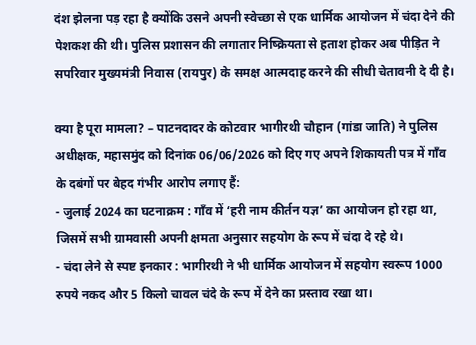दंश झेलना पड़ रहा है क्योंकि उसने अपनी स्वेच्छा से एक धार्मिक आयोजन में चंदा देने की पेशकश की थी। पुलिस प्रशासन की लगातार निष्क्रियता से हताश होकर अब पीड़ित ने सपरिवार मुख्यमंत्री निवास (रायपुर) के समक्ष आत्मदाह करने की सीधी चेतावनी दे दी है।

क्या है पूरा मामला? – पाटनदादर के कोटवार भागीरथी चौहान (गांडा जाति) ने पुलिस अधीक्षक, महासमुंद को दिनांक 06/06/2026 को दिए गए अपने शिकायती पत्र में गाँव के दबंगों पर बेहद गंभीर आरोप लगाए हैं:
- जुलाई 2024 का घटनाक्रम : गाँव में ‘हरी नाम कीर्तन यज्ञ’ का आयोजन हो रहा था, जिसमें सभी ग्रामवासी अपनी क्षमता अनुसार सहयोग के रूप में चंदा दे रहे थे।
- चंदा लेने से स्पष्ट इनकार : भागीरथी ने भी धार्मिक आयोजन में सहयोग स्वरूप 1000 रुपये नकद और 5 किलो चावल चंदे के रूप में देने का प्रस्ताव रखा था।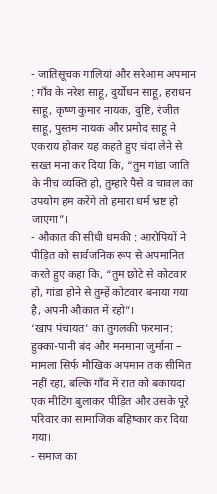- जातिसूचक गालियां और सरेआम अपमान : गाँव के नरेश साहू, दुर्योधन साहू, हराधन साहू, कृष्ण कुमार नायक, दुष्टि, रंजीत साहू, पुस्तम नायक और प्रमोद साहू ने एकराय होकर यह कहते हुए चंदा लेने से सख्त मना कर दिया कि, “तुम गांडा जाति के नीच व्यक्ति हो, तुम्हारे पैसे व चावल का उपयोग हम करेंगे तो हमारा धर्म भ्रष्ट हो जाएगा”।
- औकात की सीधी धमकी : आरोपियों ने पीड़ित को सार्वजनिक रूप से अपमानित करते हुए कहा कि, “तुम छोटे से कोटवार हो, गांडा होने से तुम्हें कोटवार बनाया गया है, अपनी औकात में रहो”।
‘खाप पंचायत’ का तुगलकी फरमान: हुक्का-पानी बंद और मनमाना जुर्माना – मामला सिर्फ मौखिक अपमान तक सीमित नहीं रहा, बल्कि गाँव में रात को बकायदा एक मीटिंग बुलाकर पीड़ित और उसके पूरे परिवार का सामाजिक बहिष्कार कर दिया गया।
- समाज का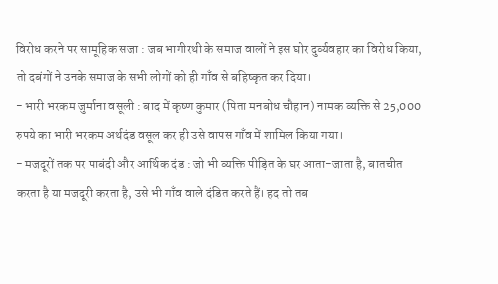विरोध करने पर सामूहिक सजा : जब भागीरथी के समाज वालों ने इस घोर दुर्व्यवहार का विरोध किया, तो दबंगों ने उनके समाज के सभी लोगों को ही गाँव से बहिष्कृत कर दिया।
- भारी भरकम जुर्माना वसूली : बाद में कृष्ण कुमार (पिता मनबोध चौहान) नामक व्यक्ति से 25,000 रुपये का भारी भरकम अर्थदंड वसूल कर ही उसे वापस गाँव में शामिल किया गया।
- मजदूरों तक पर पाबंदी और आर्थिक दंड : जो भी व्यक्ति पीड़ित के घर आता-जाता है, बातचीत करता है या मजदूरी करता है, उसे भी गाँव वाले दंडित करते हैं। हद तो तब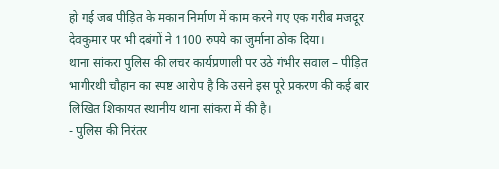हो गई जब पीड़ित के मकान निर्माण में काम करने गए एक गरीब मजदूर देवकुमार पर भी दबंगों ने 1100 रुपये का जुर्माना ठोक दिया।
थाना सांकरा पुलिस की लचर कार्यप्रणाली पर उठे गंभीर सवाल – पीड़ित भागीरथी चौहान का स्पष्ट आरोप है कि उसने इस पूरे प्रकरण की कई बार लिखित शिकायत स्थानीय थाना सांकरा में की है।
- पुलिस की निरंतर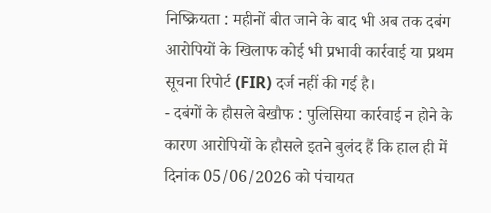निष्क्रियता : महीनों बीत जाने के बाद भी अब तक दबंग आरोपियों के खिलाफ कोई भी प्रभावी कार्रवाई या प्रथम सूचना रिपोर्ट (FIR) दर्ज नहीं की गई है।
- दबंगों के हौसले बेखौफ : पुलिसिया कार्रवाई न होने के कारण आरोपियों के हौसले इतने बुलंद हैं कि हाल ही में दिनांक 05/06/2026 को पंचायत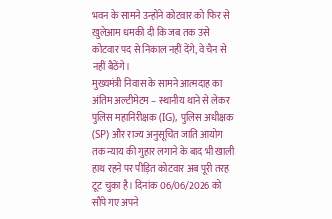भवन के सामने उन्होंने कोटवार को फिर से खुलेआम धमकी दी कि जब तक उसे कोटवार पद से निकाल नहीं देंगे, वे चैन से नहीं बैठेंगे।
मुख्यमंत्री निवास के सामने आत्मदाह का अंतिम अल्टीमेटम – स्थानीय थाने से लेकर पुलिस महानिरीक्षक (IG), पुलिस अधीक्षक (SP) और राज्य अनुसूचित जाति आयोग तक न्याय की गुहार लगाने के बाद भी खाली हाथ रहने पर पीड़ित कोटवार अब पूरी तरह टूट चुका है। दिनांक 06/06/2026 को सौंपे गए अपने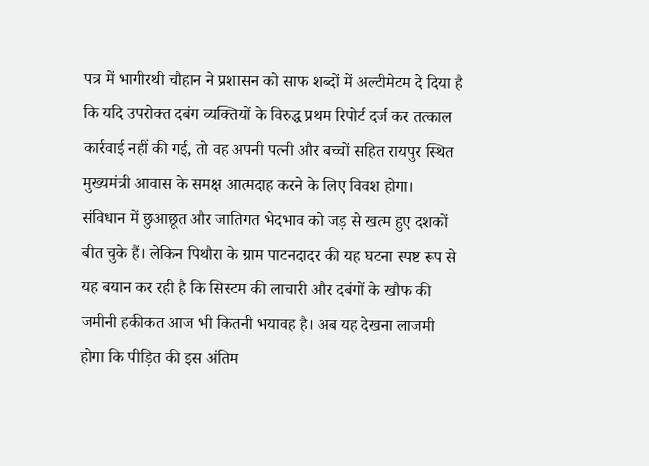पत्र में भागीरथी चौहान ने प्रशासन को साफ शब्दों में अल्टीमेटम दे दिया है कि यदि उपरोक्त दबंग व्यक्तियों के विरुद्ध प्रथम रिपोर्ट दर्ज कर तत्काल कार्रवाई नहीं की गई, तो वह अपनी पत्नी और बच्चों सहित रायपुर स्थित मुख्यमंत्री आवास के समक्ष आत्मदाह करने के लिए विवश होगा।
संविधान में छुआछूत और जातिगत भेदभाव को जड़ से खत्म हुए दशकों बीत चुके हैं। लेकिन पिथौरा के ग्राम पाटनदादर की यह घटना स्पष्ट रूप से यह बयान कर रही है कि सिस्टम की लाचारी और दबंगों के खौफ की जमीनी हकीकत आज भी कितनी भयावह है। अब यह देखना लाजमी होगा कि पीड़ित की इस अंतिम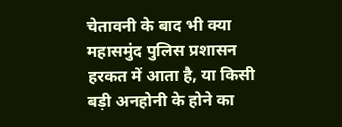चेतावनी के बाद भी क्या महासमुंद पुलिस प्रशासन हरकत में आता है, या किसी बड़ी अनहोनी के होने का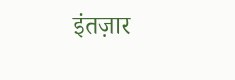इंतज़ार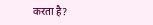करता है?